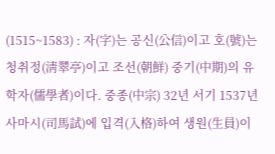(1515~1583) : 자(字)는 공신(公信)이고 호(號)는 청취정(淸翠亭)이고 조선(朝鮮) 중기(中期)의 유학자(儒學者)이다. 중종(中宗) 32년 서기 1537년 사마시(司馬試)에 입격(入格)하여 생원(生員)이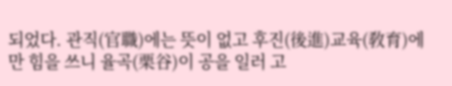되었다. 관직(官職)에는 뜻이 없고 후진(後進)교육(敎育)에만 힘을 쓰니 율곡(栗谷)이 공을 일러 고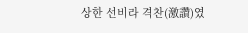상한 선비라 격찬(激讚)였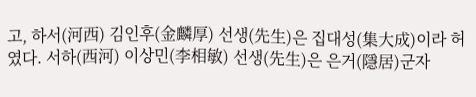고, 하서(河西) 김인후(金麟厚) 선생(先生)은 집대성(集大成)이라 허였다. 서하(西河) 이상민(李相敏) 선생(先生)은 은거(隱居)군자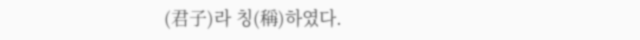(君子)라 칭(稱)하였다.